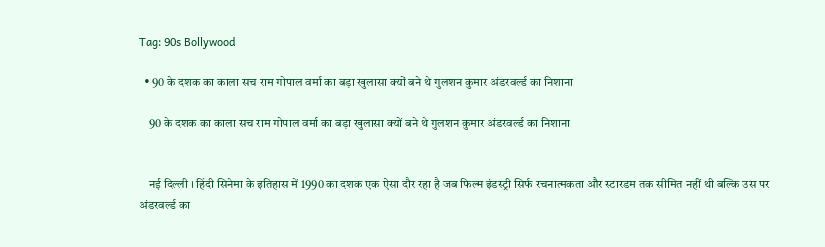Tag: 90s Bollywood

  • 90 के दशक का काला सच राम गोपाल वर्मा का बड़ा खुलासा क्यों बने थे गुलशन कुमार अंडरवर्ल्ड का निशाना

    90 के दशक का काला सच राम गोपाल वर्मा का बड़ा खुलासा क्यों बने थे गुलशन कुमार अंडरवर्ल्ड का निशाना


    नई दिल्ली । हिंदी सिनेमा के इतिहास में 1990 का दशक एक ऐसा दौर रहा है जब फिल्म इंडस्ट्री सिर्फ रचनात्मकता और स्टारडम तक सीमित नहीं थी बल्कि उस पर अंडरवर्ल्ड का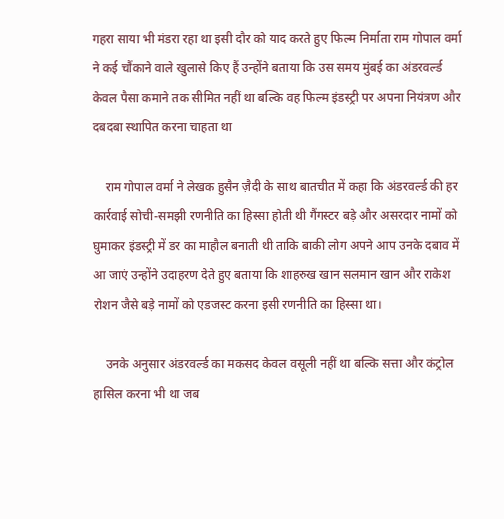गहरा साया भी मंडरा रहा था इसी दौर को याद करते हुए फिल्म निर्माता राम गोपाल वर्मा ने कई चौंकाने वाले खुलासे किए हैं उन्होंने बताया कि उस समय मुंबई का अंडरवर्ल्ड केवल पैसा कमाने तक सीमित नहीं था बल्कि वह फिल्म इंडस्ट्री पर अपना नियंत्रण और दबदबा स्थापित करना चाहता था

    राम गोपाल वर्मा ने लेखक हुसैन ज़ैदी के साथ बातचीत में कहा कि अंडरवर्ल्ड की हर कार्रवाई सोची-समझी रणनीति का हिस्सा होती थी गैंगस्टर बड़े और असरदार नामों को घुमाकर इंडस्ट्री में डर का माहौल बनाती थी ताकि बाकी लोग अपने आप उनके दबाव में आ जाएं उन्होंने उदाहरण देते हुए बताया कि शाहरुख खान सलमान खान और राकेश रोशन जैसे बड़े नामों को एडजस्ट करना इसी रणनीति का हिस्सा था।

    उनके अनुसार अंडरवर्ल्ड का मकसद केवल वसूली नहीं था बल्कि सत्ता और कंट्रोल हासिल करना भी था जब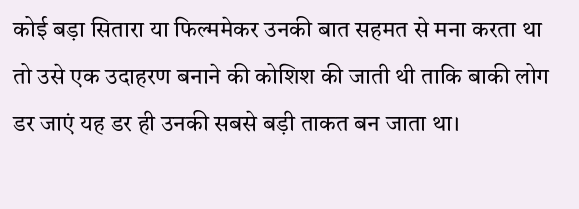कोई बड़ा सितारा या फिल्ममेकर उनकी बात सहमत से मना करता था तो उसे एक उदाहरण बनाने की कोशिश की जाती थी ताकि बाकी लोग डर जाएं यह डर ही उनकी सबसे बड़ी ताकत बन जाता था।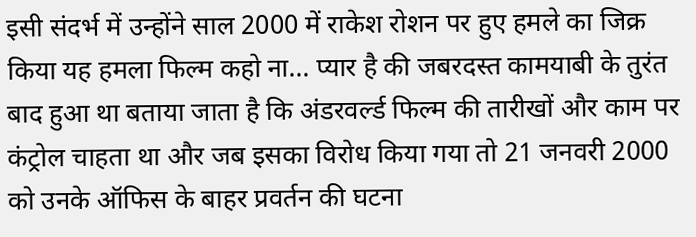इसी संदर्भ में उन्होंने साल 2000 में राकेश रोशन पर हुए हमले का जिक्र किया यह हमला फिल्म कहो ना… प्यार है की जबरदस्त कामयाबी के तुरंत बाद हुआ था बताया जाता है कि अंडरवर्ल्ड फिल्म की तारीखों और काम पर कंट्रोल चाहता था और जब इसका विरोध किया गया तो 21 जनवरी 2000 को उनके ऑफिस के बाहर प्रवर्तन की घटना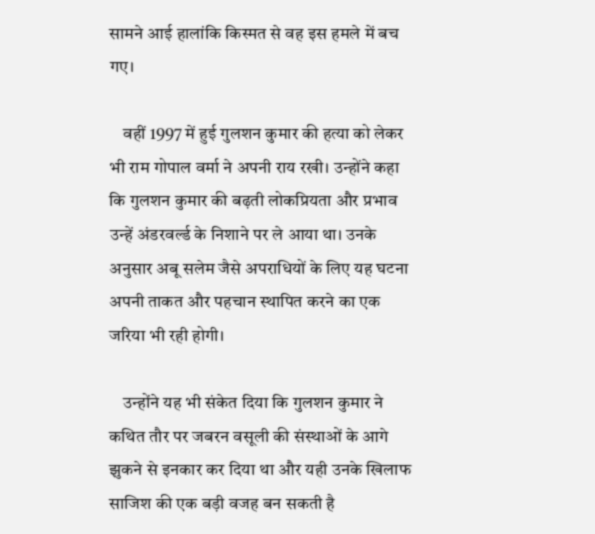सामने आई हालांकि किस्मत से वह इस हमले में बच गए।

    वहीं 1997 में हुई गुलशन कुमार की हत्या को लेकर भी राम गोपाल वर्मा ने अपनी राय रखी। उन्होंने कहा कि गुलशन कुमार की बढ़ती लोकप्रियता और प्रभाव उन्हें अंडरवर्ल्ड के निशाने पर ले आया था। उनके अनुसार अबू सलेम जैसे अपराधियों के लिए यह घटना अपनी ताकत और पहचान स्थापित करने का एक जरिया भी रही होगी।

    उन्होंने यह भी संकेत दिया कि गुलशन कुमार ने कथित तौर पर जबरन वसूली की संस्थाओं के आगे झुकने से इनकार कर दिया था और यही उनके खिलाफ साजिश की एक बड़ी वजह बन सकती है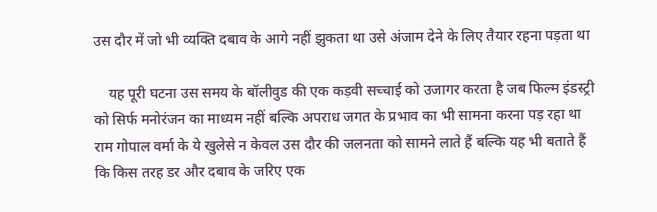उस दौर में जो भी व्यक्ति दबाव के आगे नहीं झुकता था उसे अंजाम देने के लिए तैयार रहना पड़ता था

    यह पूरी घटना उस समय के बॉलीवुड की एक कड़वी सच्चाई को उजागर करता है जब फिल्म इंडस्ट्री को सिर्फ मनोरंजन का माध्यम नहीं बल्कि अपराध जगत के प्रभाव का भी सामना करना पड़ रहा था राम गोपाल वर्मा के ये खुलेसे न केवल उस दौर की जलनता को सामने लाते हैं बल्कि यह भी बताते हैं कि किस तरह डर और दबाव के जरिए एक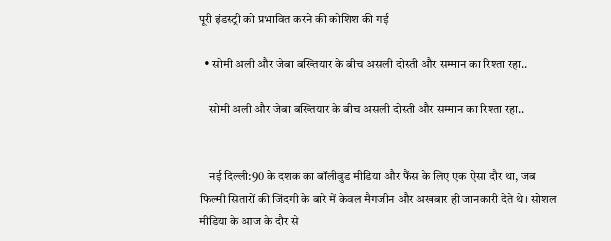पूरी इंडस्ट्री को प्रभावित करने की कोशिश की गई

  • सोमी अली और जेबा बख्तियार के बीच असली दोस्ती और सम्मान का रिश्ता रहा..

    सोमी अली और जेबा बख्तियार के बीच असली दोस्ती और सम्मान का रिश्ता रहा..


    नई दिल्ली:90 के दशक का बॉलीवुड मीडिया और फैंस के लिए एक ऐसा दौर था, जब फिल्मी सितारों की जिंदगी के बारे में केवल मैगजीन और अखबार ही जानकारी देते थे। सोशल मीडिया के आज के दौर से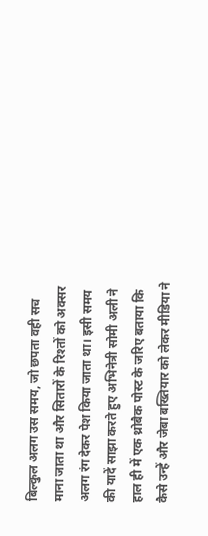बिल्कुल अलग उस समय, जो छपता वही सच माना जाता था और सितारों के रिश्तों को अक्सर अलग रंग देकर पेश किया जाता था। इसी समय की यादें साझा करते हुए अभिनेत्री सोमी अली ने हाल ही में एक थ्रोबैक पोस्ट के जरिए बताया कि कैसे उन्हें और जेबा बख्तियार को लेकर मीडिया ने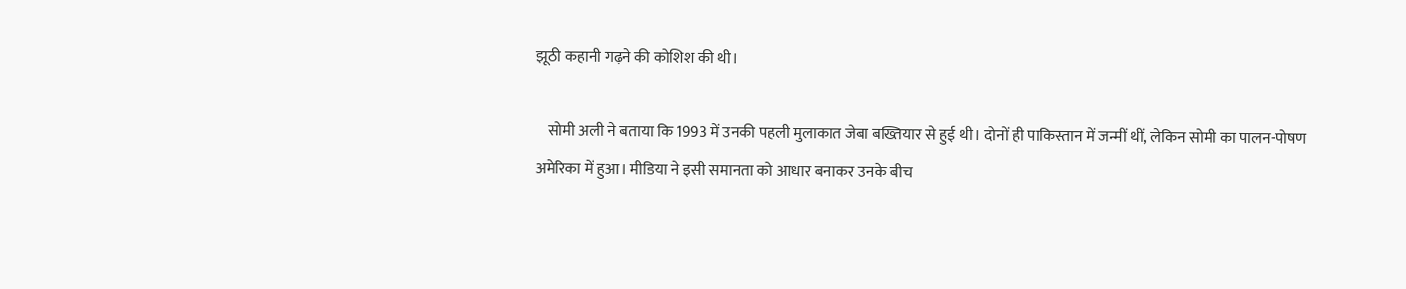झूठी कहानी गढ़ने की कोशिश की थी।

    सोमी अली ने बताया कि 1993 में उनकी पहली मुलाकात जेबा बख्तियार से हुई थी। दोनों ही पाकिस्तान में जन्मीं थीं, लेकिन सोमी का पालन-पोषण अमेरिका में हुआ। मीडिया ने इसी समानता को आधार बनाकर उनके बीच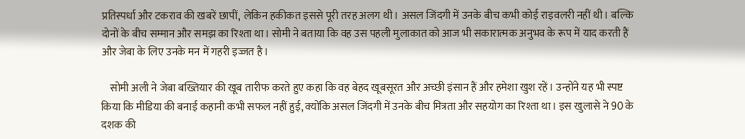प्रतिस्पर्धा और टकराव की खबरें छापीं, लेकिन हकीकत इससे पूरी तरह अलग थी। असल जिंदगी में उनके बीच कभी कोई राइवलरी नहीं थी। बल्कि दोनों के बीच सम्मान और समझ का रिश्ता था। सोमी ने बताया कि वह उस पहली मुलाकात को आज भी सकारात्मक अनुभव के रूप में याद करती हैं और जेबा के लिए उनके मन में गहरी इज्जत है।

    सोमी अली ने जेबा बख्तियार की खूब तारीफ करते हुए कहा कि वह बेहद खूबसूरत और अच्छी इंसान हैं और हमेशा खुश रहें। उन्होंने यह भी स्पष्ट किया कि मीडिया की बनाई कहानी कभी सफल नहीं हुई, क्योंकि असल जिंदगी में उनके बीच मित्रता और सहयोग का रिश्ता था। इस खुलासे ने 90 के दशक की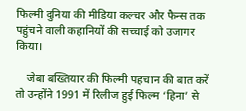फिल्मी दुनिया की मीडिया कल्चर और फैन्स तक पहुंचने वाली कहानियों की सच्चाई को उजागर किया।

    जेबा बख्तियार की फिल्मी पहचान की बात करें तो उन्होंने 1991 में रिलीज हुई फिल्म ‘हिना’ से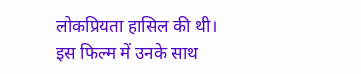लोकप्रियता हासिल की थी। इस फिल्म में उनके साथ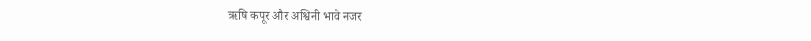ऋषि कपूर और अश्विनी भावे नजर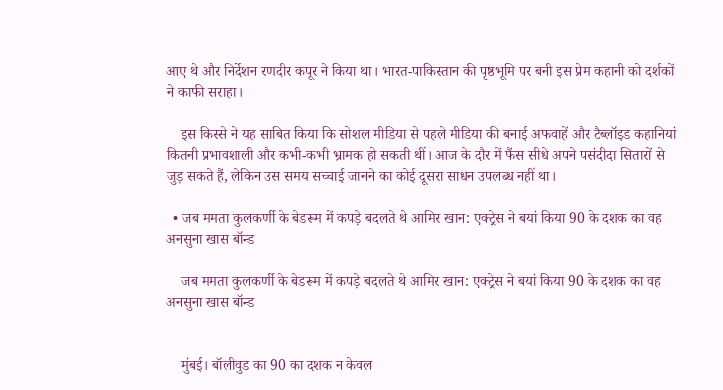आए थे और निर्देशन रणदीर कपूर ने किया था। भारत-पाकिस्तान की पृष्ठभूमि पर बनी इस प्रेम कहानी को दर्शकों ने काफी सराहा।

    इस किस्से ने यह साबित किया कि सोशल मीडिया से पहले मीडिया की बनाई अफवाहें और टैब्लॉइड कहानियां कितनी प्रभावशाली और कभी-कभी भ्रामक हो सकती थीं। आज के दौर में फैंस सीधे अपने पसंदीदा सितारों से जुड़ सकते हैं, लेकिन उस समय सच्चाई जानने का कोई दूसरा साधन उपलब्ध नहीं था।

  • जब ममता कुलकर्णी के बेडरूम में कपड़े बदलते थे आमिर खान: एक्ट्रेस ने बयां किया 90 के दशक का वह अनसुना खास बॉन्ड

    जब ममता कुलकर्णी के बेडरूम में कपड़े बदलते थे आमिर खान: एक्ट्रेस ने बयां किया 90 के दशक का वह अनसुना खास बॉन्ड


    मुंबई। बॉलीवुड का 90 का दशक न केवल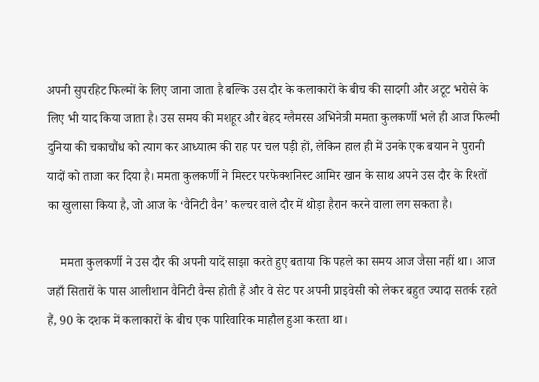अपनी सुपरहिट फिल्मों के लिए जाना जाता है बल्कि उस दौर के कलाकारों के बीच की सादगी और अटूट भरोसे के लिए भी याद किया जाता है। उस समय की मशहूर और बेहद ग्लैमरस अभिनेत्री ममता कुलकर्णी भले ही आज फिल्मी दुनिया की चकाचौंध को त्याग कर आध्यात्म की राह पर चल पड़ी हों, लेकिन हाल ही में उनके एक बयान ने पुरानी यादों को ताजा कर दिया है। ममता कुलकर्णी ने मिस्टर परफेक्शनिस्ट आमिर खान के साथ अपने उस दौर के रिश्तों का खुलासा किया है, जो आज के ‘वैनिटी वैन’ कल्चर वाले दौर में थोड़ा हैरान करने वाला लग सकता है।

    ममता कुलकर्णी ने उस दौर की अपनी यादें साझा करते हुए बताया कि पहले का समय आज जैसा नहीं था। आज जहाँ सितारों के पास आलीशान वैनिटी वैन्स होती हैं और वे सेट पर अपनी प्राइवेसी को लेकर बहुत ज्यादा सतर्क रहते हैं, 90 के दशक में कलाकारों के बीच एक पारिवारिक माहौल हुआ करता था।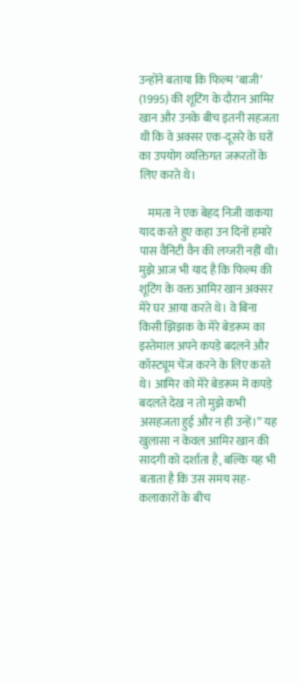उन्होंने बताया कि फिल्म ‘बाजी’ (1995) की शूटिंग के दौरान आमिर खान और उनके बीच इतनी सहजता थी कि वे अक्सर एक-दूसरे के घरों का उपयोग व्यक्तिगत जरूरतों के लिए करते थे।

    ममता ने एक बेहद निजी वाकया याद करते हुए कहा उन दिनों हमारे पास वैनिटी वैन की लग्जरी नहीं थी। मुझे आज भी याद है कि फिल्म की शूटिंग के वक्त आमिर खान अक्सर मेरे घर आया करते थे। वे बिना किसी झिझक के मेरे बेडरूम का इस्तेमाल अपने कपड़े बदलने और कॉस्ट्यूम चेंज करने के लिए करते थे। आमिर को मेरे बेडरूम में कपड़े बदलते देख न तो मुझे कभी असहजता हुई और न ही उन्हें।” यह खुलासा न केवल आमिर खान की सादगी को दर्शाता है, बल्कि यह भी बताता है कि उस समय सह-कलाकारों के बीच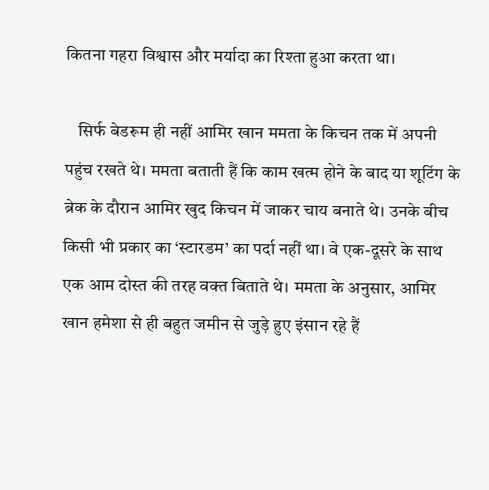कितना गहरा विश्वास और मर्यादा का रिश्ता हुआ करता था।

    सिर्फ बेडरूम ही नहीं आमिर खान ममता के किचन तक में अपनी पहुंच रखते थे। ममता बताती हैं कि काम खत्म होने के बाद या शूटिंग के ब्रेक के दौरान आमिर खुद किचन में जाकर चाय बनाते थे। उनके बीच किसी भी प्रकार का ‘स्टारडम’ का पर्दा नहीं था। वे एक-दूसरे के साथ एक आम दोस्त की तरह वक्त बिताते थे। ममता के अनुसार, आमिर खान हमेशा से ही बहुत जमीन से जुड़े हुए इंसान रहे हैं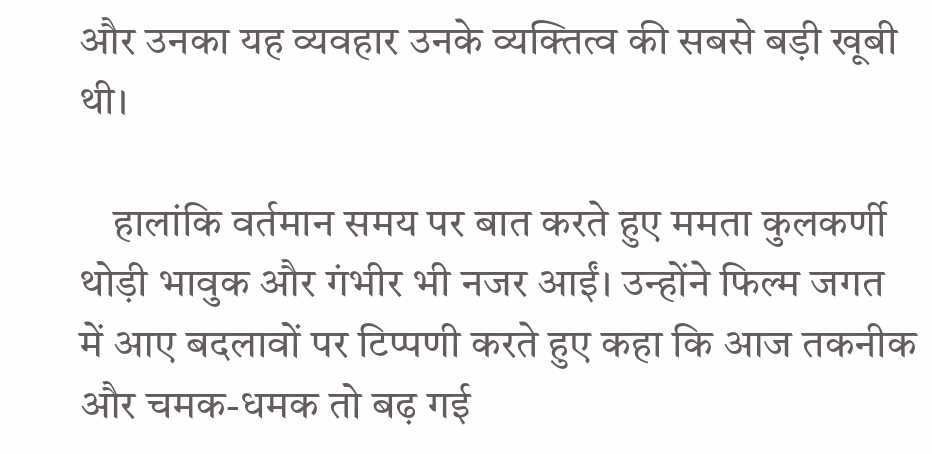और उनका यह व्यवहार उनके व्यक्तित्व की सबसे बड़ी खूबी थी।

    हालांकि वर्तमान समय पर बात करते हुए ममता कुलकर्णी थोड़ी भावुक और गंभीर भी नजर आईं। उन्होंने फिल्म जगत में आए बदलावों पर टिप्पणी करते हुए कहा कि आज तकनीक और चमक-धमक तो बढ़ गई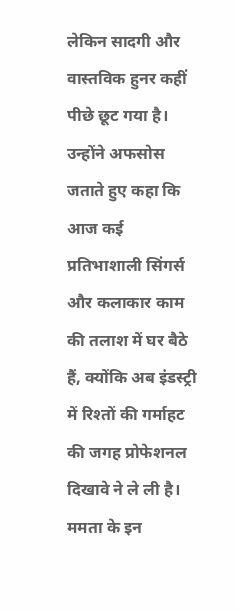लेकिन सादगी और वास्तविक हुनर कहीं पीछे छूट गया है। उन्होंने अफसोस जताते हुए कहा कि आज कई प्रतिभाशाली सिंगर्स और कलाकार काम की तलाश में घर बैठे हैं, क्योंकि अब इंडस्ट्री में रिश्तों की गर्माहट की जगह प्रोफेशनल दिखावे ने ले ली है। ममता के इन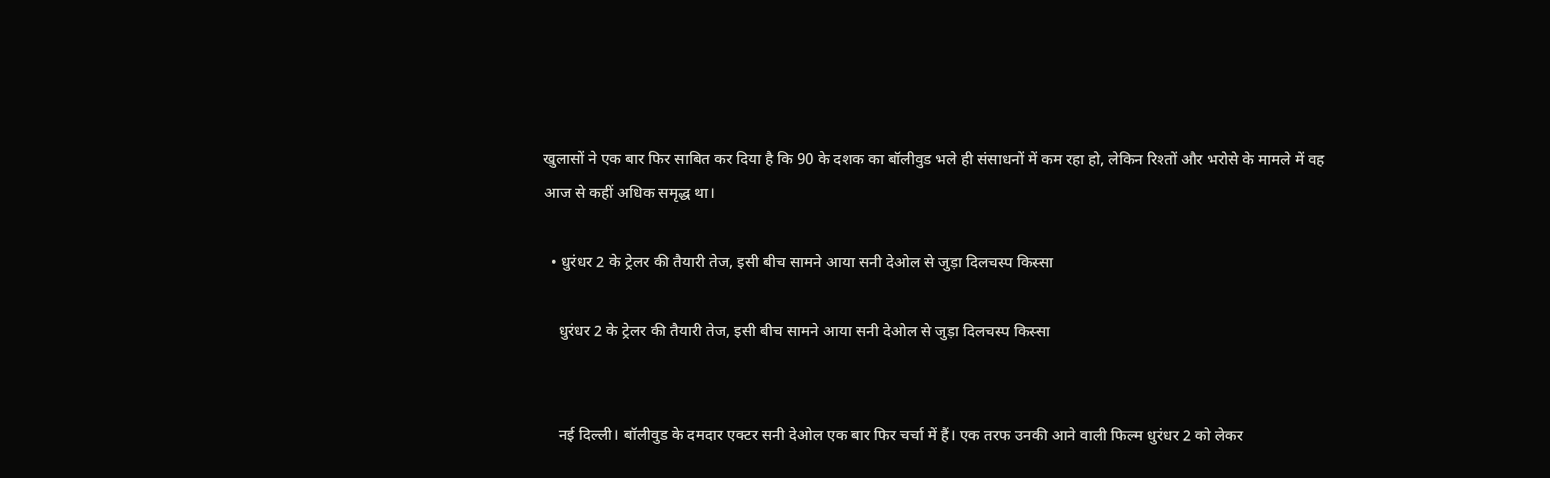खुलासों ने एक बार फिर साबित कर दिया है कि 90 के दशक का बॉलीवुड भले ही संसाधनों में कम रहा हो, लेकिन रिश्तों और भरोसे के मामले में वह आज से कहीं अधिक समृद्ध था।

  • धुरंधर 2 के ट्रेलर की तैयारी तेज, इसी बीच सामने आया सनी देओल से जुड़ा दिलचस्प किस्सा

    धुरंधर 2 के ट्रेलर की तैयारी तेज, इसी बीच सामने आया सनी देओल से जुड़ा दिलचस्प किस्सा


    नई दिल्ली। बॉलीवुड के दमदार एक्टर सनी देओल एक बार फिर चर्चा में हैं। एक तरफ उनकी आने वाली फिल्म धुरंधर 2 को लेकर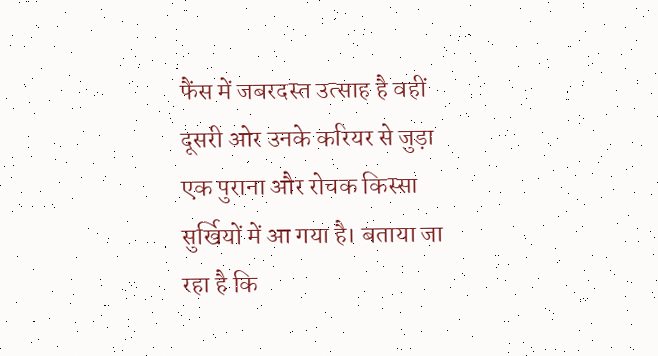फैंस में जबरदस्त उत्साह है वहीं दूसरी ओर उनके करियर से जुड़ा एक पुराना और रोचक किस्सा सुर्खियों में आ गया है। बताया जा रहा है कि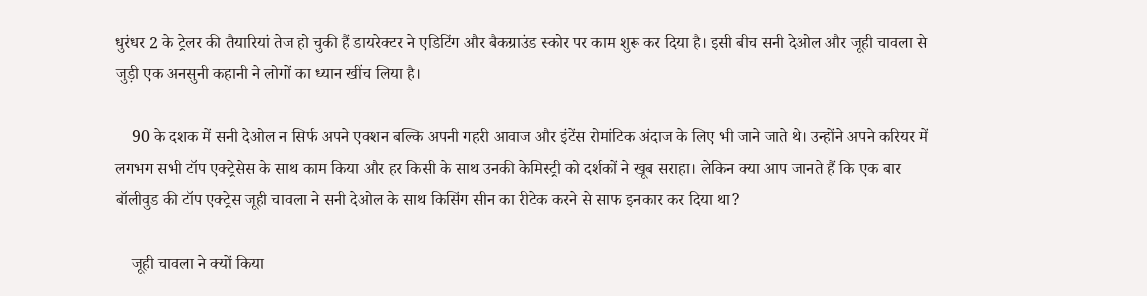धुरंधर 2 के ट्रेलर की तैयारियां तेज हो चुकी हैं डायरेक्टर ने एडिटिंग और बैकग्राउंड स्कोर पर काम शुरू कर दिया है। इसी बीच सनी देओल और जूही चावला से जुड़ी एक अनसुनी कहानी ने लोगों का ध्यान खींच लिया है।

    90 के दशक में सनी देओल न सिर्फ अपने एक्शन बल्कि अपनी गहरी आवाज और इंटेंस रोमांटिक अंदाज के लिए भी जाने जाते थे। उन्होंने अपने करियर में लगभग सभी टॉप एक्ट्रेसेस के साथ काम किया और हर किसी के साथ उनकी केमिस्ट्री को दर्शकों ने खूब सराहा। लेकिन क्या आप जानते हैं कि एक बार बॉलीवुड की टॉप एक्ट्रेस जूही चावला ने सनी देओल के साथ किसिंग सीन का रीटेक करने से साफ इनकार कर दिया था?

    जूही चावला ने क्यों किया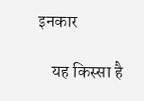इनकार

    यह किस्सा है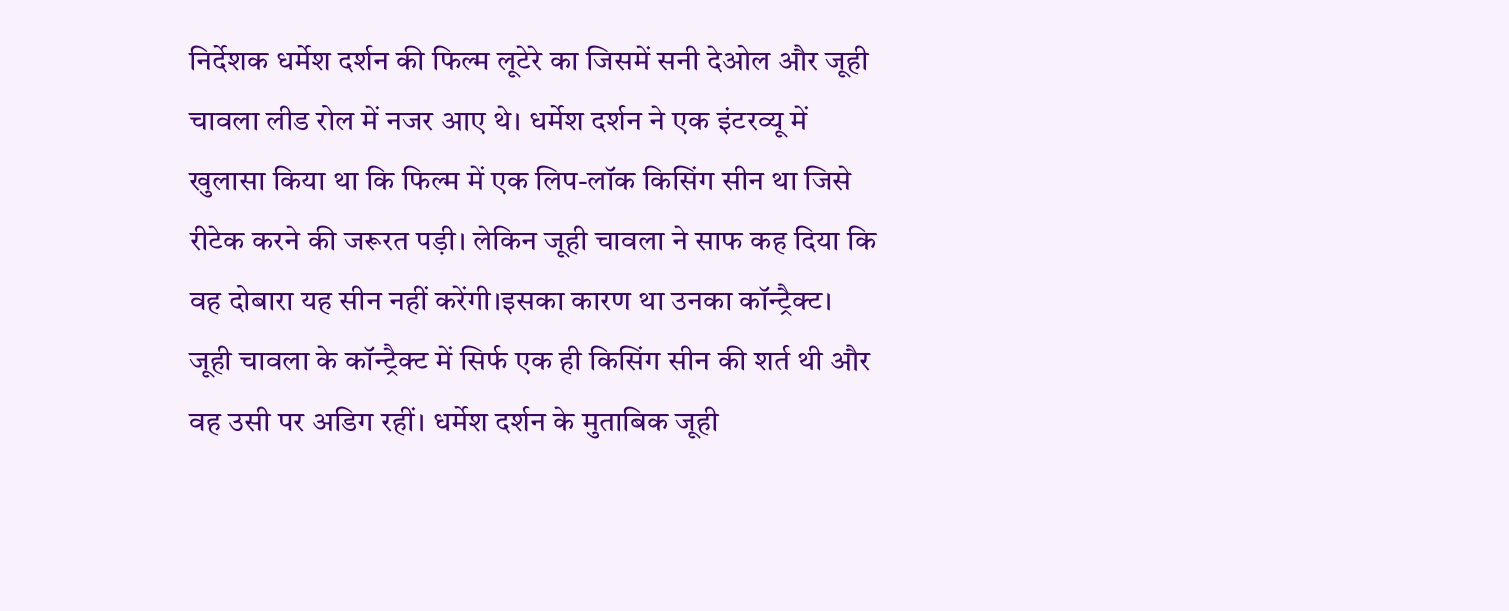निर्देशक धर्मेश दर्शन की फिल्म लूटेरे का जिसमें सनी देओल और जूही चावला लीड रोल में नजर आए थे। धर्मेश दर्शन ने एक इंटरव्यू में खुलासा किया था कि फिल्म में एक लिप-लॉक किसिंग सीन था जिसे रीटेक करने की जरूरत पड़ी। लेकिन जूही चावला ने साफ कह दिया कि वह दोबारा यह सीन नहीं करेंगी।इसका कारण था उनका कॉन्ट्रैक्ट। जूही चावला के कॉन्ट्रैक्ट में सिर्फ एक ही किसिंग सीन की शर्त थी और वह उसी पर अडिग रहीं। धर्मेश दर्शन के मुताबिक जूही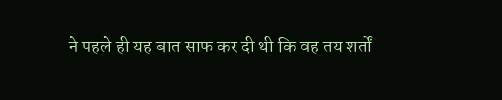ने पहले ही यह बात साफ कर दी थी कि वह तय शर्तों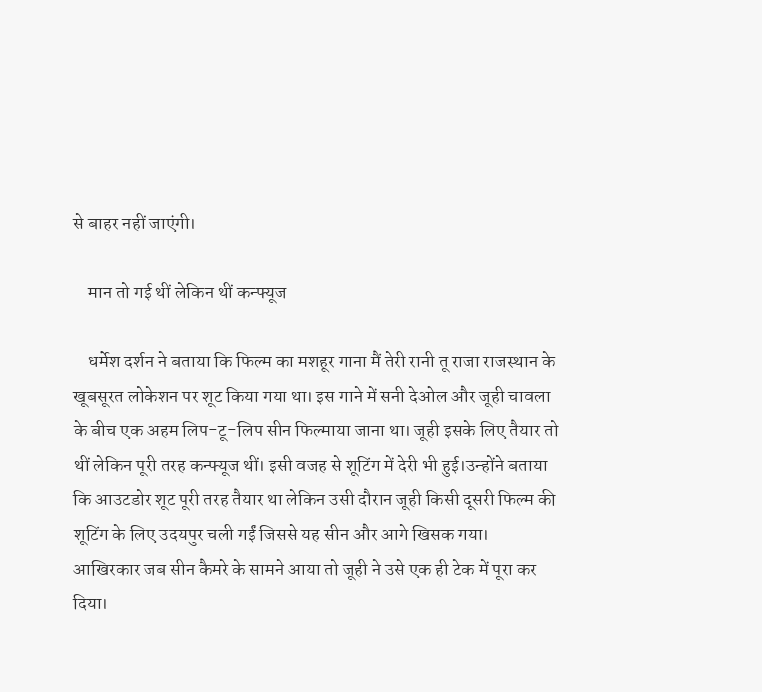से बाहर नहीं जाएंगी।

    मान तो गई थीं लेकिन थीं कन्फ्यूज

    धर्मेश दर्शन ने बताया कि फिल्म का मशहूर गाना मैं तेरी रानी तू राजा राजस्थान के खूबसूरत लोकेशन पर शूट किया गया था। इस गाने में सनी देओल और जूही चावला के बीच एक अहम लिप-टू-लिप सीन फिल्माया जाना था। जूही इसके लिए तैयार तो थीं लेकिन पूरी तरह कन्फ्यूज थीं। इसी वजह से शूटिंग में देरी भी हुई।उन्होंने बताया कि आउटडोर शूट पूरी तरह तैयार था लेकिन उसी दौरान जूही किसी दूसरी फिल्म की शूटिंग के लिए उदयपुर चली गईं जिससे यह सीन और आगे खिसक गया। आखिरकार जब सीन कैमरे के सामने आया तो जूही ने उसे एक ही टेक में पूरा कर दिया।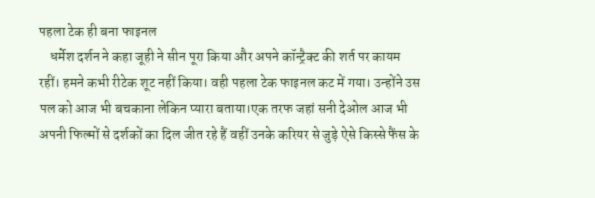पहला टेक ही बना फाइनल
    धर्मेश दर्शन ने कहा जूही ने सीन पूरा किया और अपने कॉन्ट्रैक्ट की शर्त पर कायम रहीं। हमने कभी रीटेक शूट नहीं किया। वही पहला टेक फाइनल कट में गया। उन्होंने उस पल को आज भी बचकाना लेकिन प्यारा बताया।एक तरफ जहां सनी देओल आज भी अपनी फिल्मों से दर्शकों का दिल जीत रहे हैं वहीं उनके करियर से जुड़े ऐसे किस्से फैंस के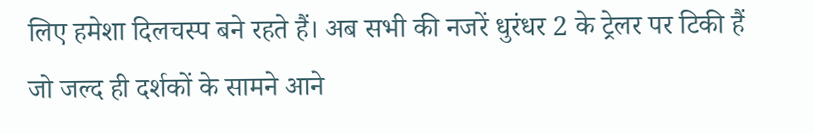लिए हमेशा दिलचस्प बने रहते हैं। अब सभी की नजरें धुरंधर 2 के ट्रेलर पर टिकी हैं जो जल्द ही दर्शकों के सामने आने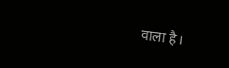वाला है।